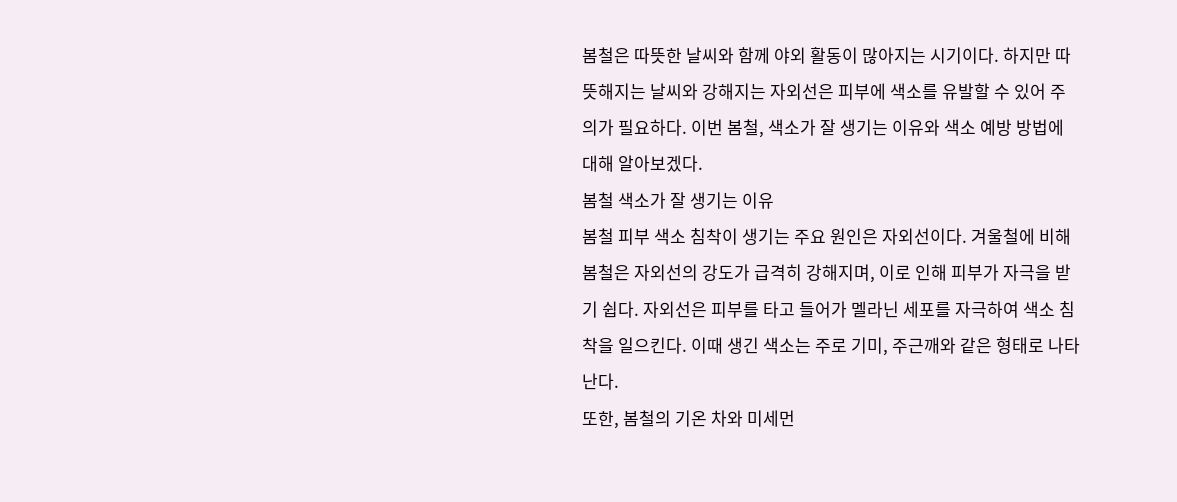봄철은 따뜻한 날씨와 함께 야외 활동이 많아지는 시기이다. 하지만 따뜻해지는 날씨와 강해지는 자외선은 피부에 색소를 유발할 수 있어 주의가 필요하다. 이번 봄철, 색소가 잘 생기는 이유와 색소 예방 방법에 대해 알아보겠다.
봄철 색소가 잘 생기는 이유
봄철 피부 색소 침착이 생기는 주요 원인은 자외선이다. 겨울철에 비해 봄철은 자외선의 강도가 급격히 강해지며, 이로 인해 피부가 자극을 받기 쉽다. 자외선은 피부를 타고 들어가 멜라닌 세포를 자극하여 색소 침착을 일으킨다. 이때 생긴 색소는 주로 기미, 주근깨와 같은 형태로 나타난다.
또한, 봄철의 기온 차와 미세먼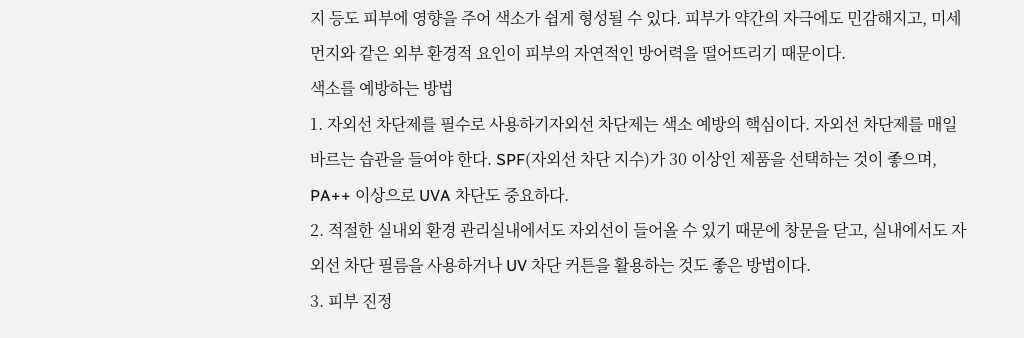지 등도 피부에 영향을 주어 색소가 쉽게 형성될 수 있다. 피부가 약간의 자극에도 민감해지고, 미세먼지와 같은 외부 환경적 요인이 피부의 자연적인 방어력을 떨어뜨리기 때문이다.
색소를 예방하는 방법
1. 자외선 차단제를 필수로 사용하기자외선 차단제는 색소 예방의 핵심이다. 자외선 차단제를 매일 바르는 습관을 들여야 한다. SPF(자외선 차단 지수)가 30 이상인 제품을 선택하는 것이 좋으며, PA++ 이상으로 UVA 차단도 중요하다.
2. 적절한 실내외 환경 관리실내에서도 자외선이 들어올 수 있기 때문에 창문을 닫고, 실내에서도 자외선 차단 필름을 사용하거나 UV 차단 커튼을 활용하는 것도 좋은 방법이다.
3. 피부 진정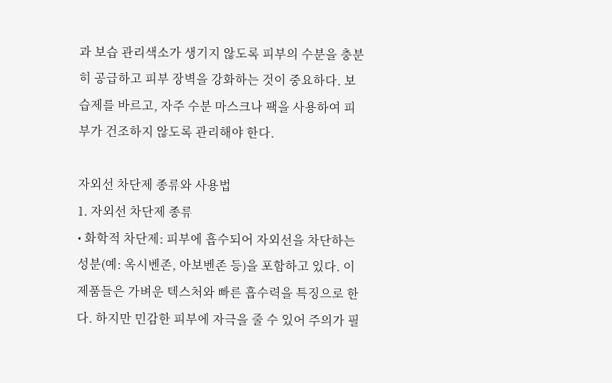과 보습 관리색소가 생기지 않도록 피부의 수분을 충분히 공급하고 피부 장벽을 강화하는 것이 중요하다. 보습제를 바르고, 자주 수분 마스크나 팩을 사용하여 피부가 건조하지 않도록 관리해야 한다.

자외선 차단제 종류와 사용법
1. 자외선 차단제 종류
• 화학적 차단제: 피부에 흡수되어 자외선을 차단하는 성분(예: 옥시벤존, 아보벤존 등)을 포함하고 있다. 이 제품들은 가벼운 텍스처와 빠른 흡수력을 특징으로 한다. 하지만 민감한 피부에 자극을 줄 수 있어 주의가 필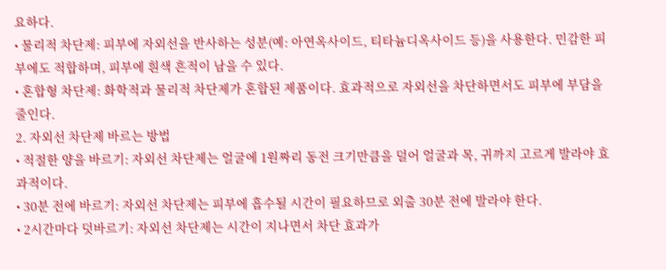요하다.
• 물리적 차단제: 피부에 자외선을 반사하는 성분(예: 아연옥사이드, 티타늄디옥사이드 등)을 사용한다. 민감한 피부에도 적합하며, 피부에 흰색 흔적이 남을 수 있다.
• 혼합형 차단제: 화학적과 물리적 차단제가 혼합된 제품이다. 효과적으로 자외선을 차단하면서도 피부에 부담을 줄인다.
2. 자외선 차단제 바르는 방법
• 적절한 양을 바르기: 자외선 차단제는 얼굴에 1원짜리 동전 크기만큼을 덜어 얼굴과 목, 귀까지 고르게 발라야 효과적이다.
• 30분 전에 바르기: 자외선 차단제는 피부에 흡수될 시간이 필요하므로 외출 30분 전에 발라야 한다.
• 2시간마다 덧바르기: 자외선 차단제는 시간이 지나면서 차단 효과가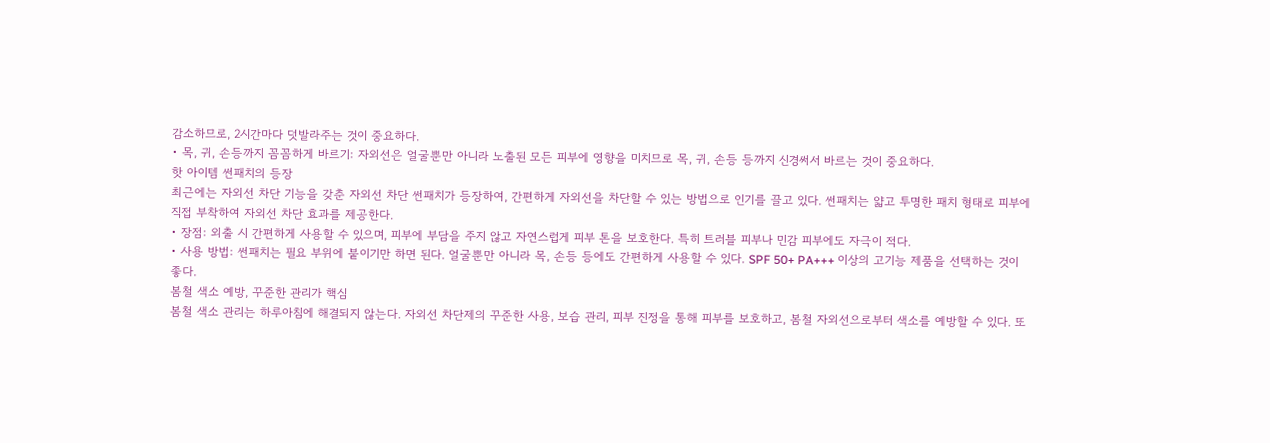감소하므로, 2시간마다 덧발라주는 것이 중요하다.
• 목, 귀, 손등까지 꼼꼼하게 바르기: 자외선은 얼굴뿐만 아니라 노출된 모든 피부에 영향을 미치므로 목, 귀, 손등 등까지 신경써서 바르는 것이 중요하다.
핫 아이템 썬패치의 등장
최근에는 자외선 차단 기능을 갖춘 자외선 차단 썬패치가 등장하여, 간편하게 자외선을 차단할 수 있는 방법으로 인기를 끌고 있다. 썬패치는 얇고 투명한 패치 형태로 피부에 직접 부착하여 자외선 차단 효과를 제공한다.
• 장점: 외출 시 간편하게 사용할 수 있으며, 피부에 부담을 주지 않고 자연스럽게 피부 톤을 보호한다. 특히 트러블 피부나 민감 피부에도 자극이 적다.
• 사용 방법: 썬패치는 필요 부위에 붙이기만 하면 된다. 얼굴뿐만 아니라 목, 손등 등에도 간편하게 사용할 수 있다. SPF 50+ PA+++ 이상의 고기능 제품을 선택하는 것이 좋다.
봄철 색소 예방, 꾸준한 관리가 핵심
봄철 색소 관리는 하루아침에 해결되지 않는다. 자외선 차단제의 꾸준한 사용, 보습 관리, 피부 진정을 통해 피부를 보호하고, 봄철 자외선으로부터 색소를 예방할 수 있다. 또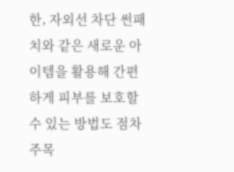한, 자외선 차단 썬패치와 같은 새로운 아이템을 활용해 간편하게 피부를 보호할 수 있는 방법도 점차 주목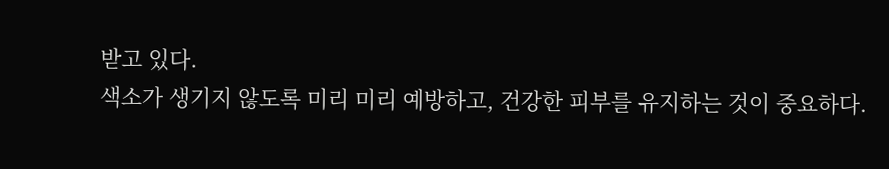받고 있다.
색소가 생기지 않도록 미리 미리 예방하고, 건강한 피부를 유지하는 것이 중요하다.